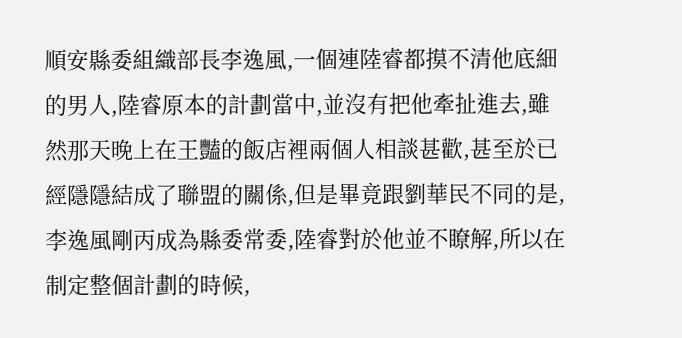順安縣委組織部長李逸風,一個連陸睿都摸不清他底細的男人,陸睿原本的計劃當中,並沒有把他牽扯進去,雖然那天晚上在王豔的飯店裡兩個人相談甚歡,甚至於已經隱隱結成了聯盟的關係,但是畢竟跟劉華民不同的是,李逸風剛丙成為縣委常委,陸睿對於他並不瞭解,所以在制定整個計劃的時候,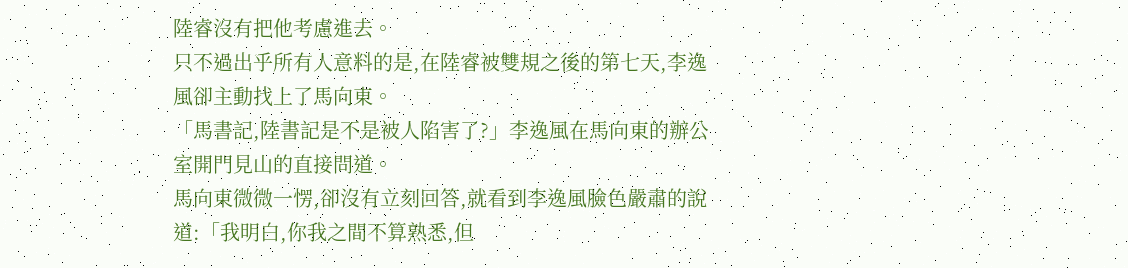陸睿沒有把他考慮進去。
只不過出乎所有人意料的是,在陸睿被雙規之後的第七天,李逸風卻主動找上了馬向東。
「馬書記,陸書記是不是被人陷害了?」李逸風在馬向東的辦公室開門見山的直接問道。
馬向東微微一愣,卻沒有立刻回答,就看到李逸風臉色嚴肅的說道:「我明白,你我之間不算熟悉,但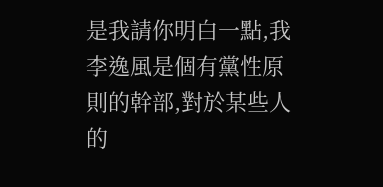是我請你明白一點,我李逸風是個有黨性原則的幹部,對於某些人的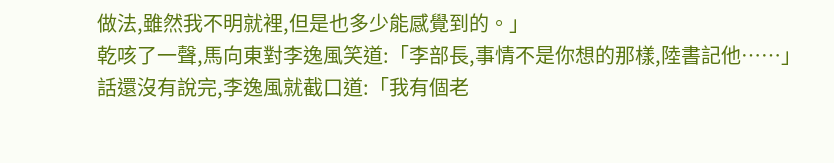做法,雖然我不明就裡,但是也多少能感覺到的。」
乾咳了一聲,馬向東對李逸風笑道:「李部長,事情不是你想的那樣,陸書記他……」
話還沒有說完,李逸風就截口道:「我有個老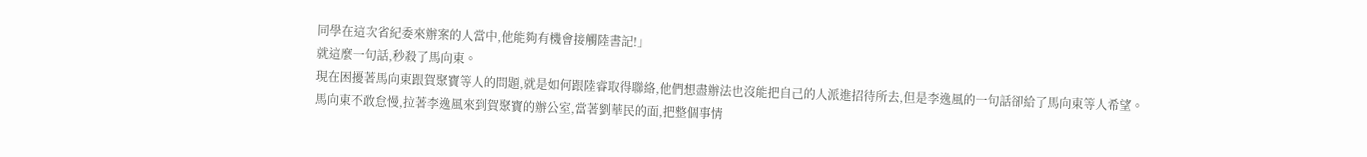同學在這次省紀委來辦案的人當中,他能夠有機會接觸陸書記!」
就這麼一句話,秒殺了馬向東。
現在困擾著馬向東跟賀聚寶等人的問題,就是如何跟陸睿取得聯絡,他們想盡辦法也沒能把自己的人派進招待所去,但是李逸風的一句話卻給了馬向東等人希望。
馬向東不敢怠慢,拉著李逸風來到賀聚寶的辦公室,當著劉華民的面,把整個事情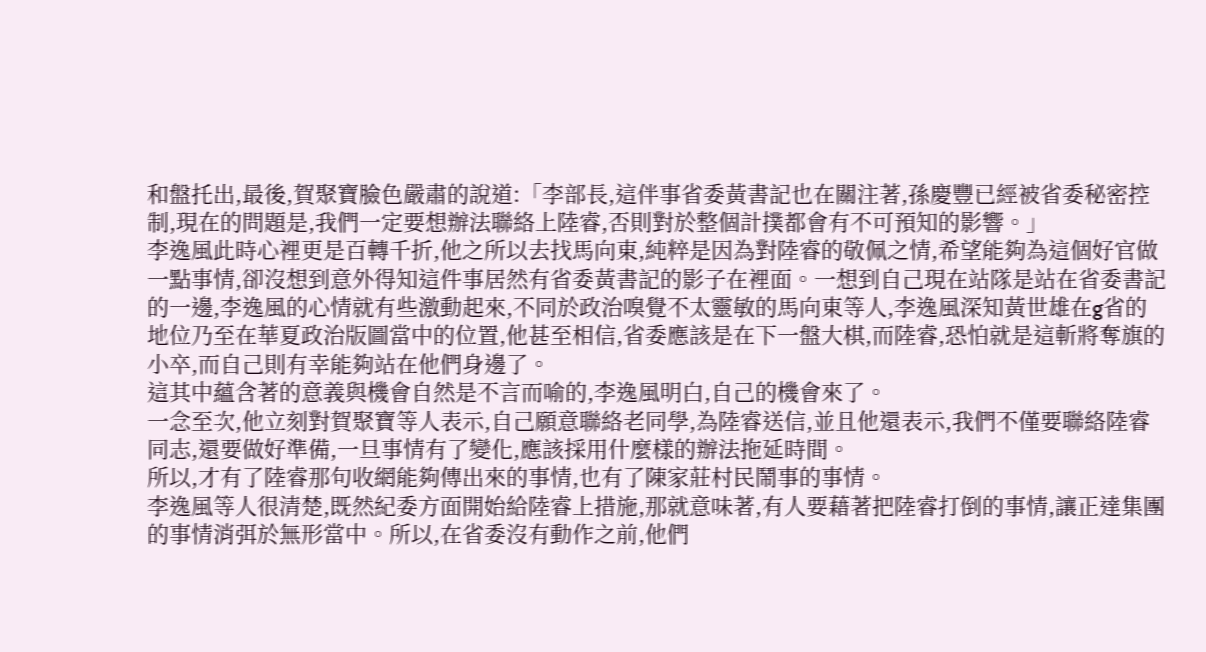和盤托出,最後,賀聚寶臉色嚴肅的說道:「李部長,這伴事省委黃書記也在關注著,孫慶豐已經被省委秘密控制,現在的問題是,我們一定要想辦法聯絡上陸睿,否則對於整個計撲都會有不可預知的影響。」
李逸風此時心裡更是百轉千折,他之所以去找馬向東,純粹是因為對陸睿的敬佩之情,希望能夠為這個好官做一點事情,卻沒想到意外得知這件事居然有省委黃書記的影子在裡面。一想到自己現在站隊是站在省委書記的一邊,李逸風的心情就有些激動起來,不同於政治嗅覺不太靈敏的馬向東等人,李逸風深知黃世雄在g省的地位乃至在華夏政治版圖當中的位置,他甚至相信,省委應該是在下一盤大棋,而陸睿,恐怕就是這斬將奪旗的小卒,而自己則有幸能夠站在他們身邊了。
這其中蘊含著的意義與機會自然是不言而喻的,李逸風明白,自己的機會來了。
一念至次,他立刻對賀聚寶等人表示,自己願意聯絡老同學,為陸睿送信,並且他還表示,我們不僅要聯絡陸睿同志,還要做好準備,一旦事情有了變化,應該採用什麼樣的辦法拖延時間。
所以,才有了陸睿那句收網能夠傳出來的事情,也有了陳家莊村民鬧事的事情。
李逸風等人很清楚,既然紀委方面開始給陸睿上措施,那就意味著,有人要藉著把陸睿打倒的事情,讓正達集團的事情消弭於無形當中。所以,在省委沒有動作之前,他們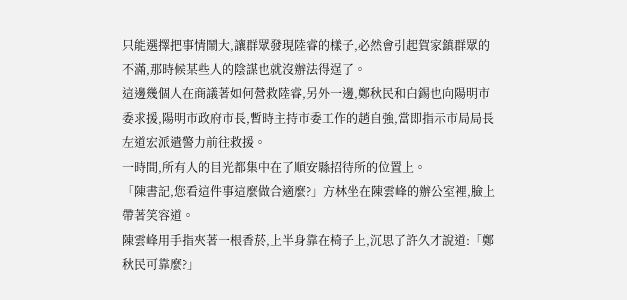只能選擇把事情鬧大,讓群眾發現陸睿的樣子,必然會引起賀家鎮群眾的不滿,那時候某些人的陰謀也就沒辦法得逞了。
這邊幾個人在商議著如何營救陸睿,另外一邊,鄭秋民和白錫也向陽明市委求援,陽明市政府市長,暫時主持市委工作的趙自強,當即指示市局局長左道宏派遣警力前往救援。
一時間,所有人的目光都集中在了順安縣招待所的位置上。
「陳書記,您看這件事這麼做合適麼?」方林坐在陳雲峰的辦公室裡,臉上帶著笑容道。
陳雲峰用手指夾著一根香菸,上半身靠在椅子上,沉思了許久才說道:「鄭秋民可靠麼?」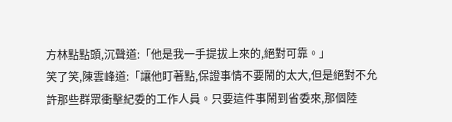方林點點頭,沉聲道:「他是我一手提拔上來的,絕對可靠。」
笑了笑,陳雲峰道:「讓他盯著點,保證事情不要鬧的太大,但是絕對不允許那些群眾衝擊紀委的工作人員。只要這件事鬧到省委來,那個陸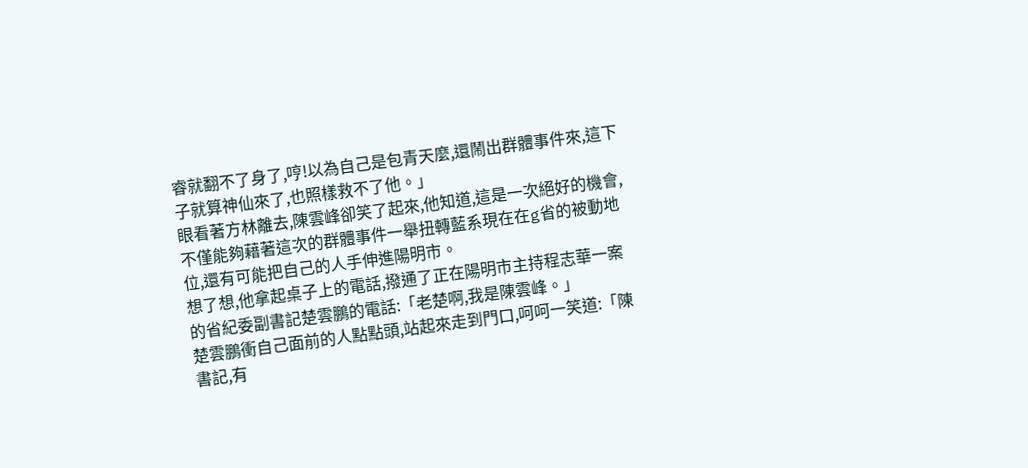睿就翻不了身了,哼!以為自己是包青天麼,還鬧出群體事件來,這下子就算神仙來了,也照樣救不了他。」
眼看著方林離去,陳雲峰卻笑了起來,他知道,這是一次絕好的機會,不僅能夠藉著這次的群體事件一舉扭轉藍系現在在g省的被動地位,還有可能把自己的人手伸進陽明市。
想了想,他拿起桌子上的電話,撥通了正在陽明市主持程志華一案的省紀委副書記楚雲鵬的電話:「老楚啊,我是陳雲峰。」
楚雲鵬衝自己面前的人點點頭,站起來走到門口,呵呵一笑道:「陳書記,有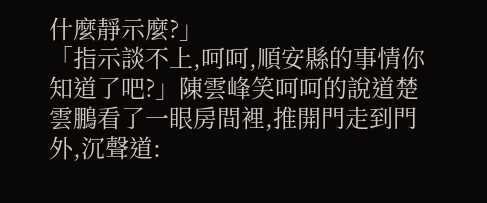什麼靜示麼?」
「指示談不上,呵呵,順安縣的事情你知道了吧?」陳雲峰笑呵呵的說道楚雲鵬看了一眼房間裡,推開門走到門外,沉聲道: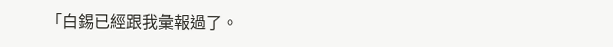「白錫已經跟我彙報過了。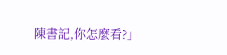陳書記,你怎麼看?」